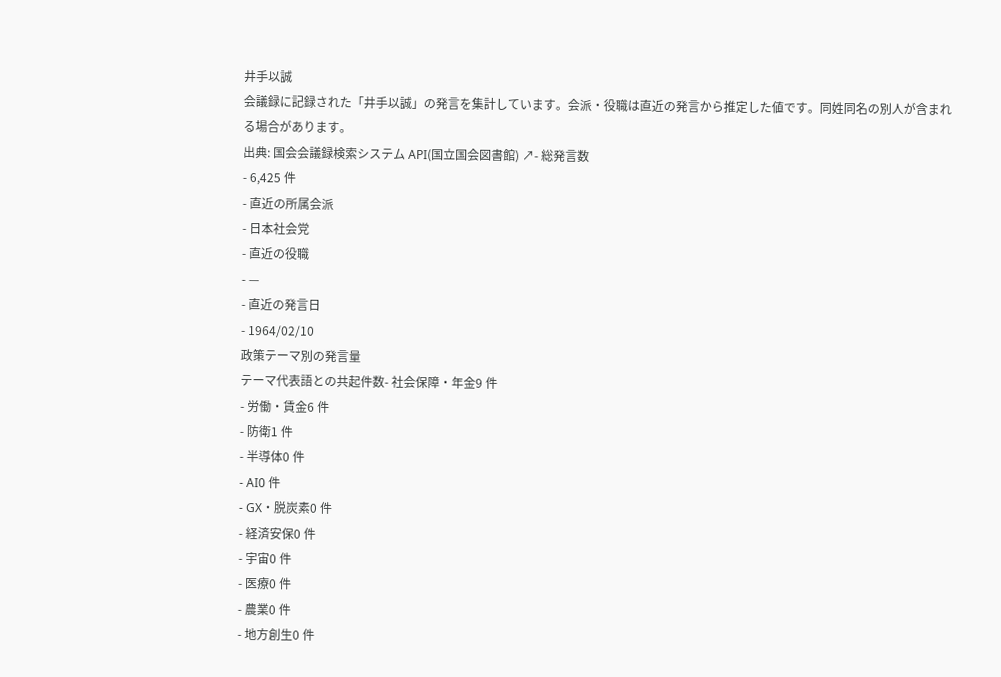井手以誠
会議録に記録された「井手以誠」の発言を集計しています。会派・役職は直近の発言から推定した値です。同姓同名の別人が含まれる場合があります。
出典: 国会会議録検索システム API(国立国会図書館) ↗- 総発言数
- 6,425 件
- 直近の所属会派
- 日本社会党
- 直近の役職
- —
- 直近の発言日
- 1964/02/10
政策テーマ別の発言量
テーマ代表語との共起件数- 社会保障・年金9 件
- 労働・賃金6 件
- 防衛1 件
- 半導体0 件
- AI0 件
- GX・脱炭素0 件
- 経済安保0 件
- 宇宙0 件
- 医療0 件
- 農業0 件
- 地方創生0 件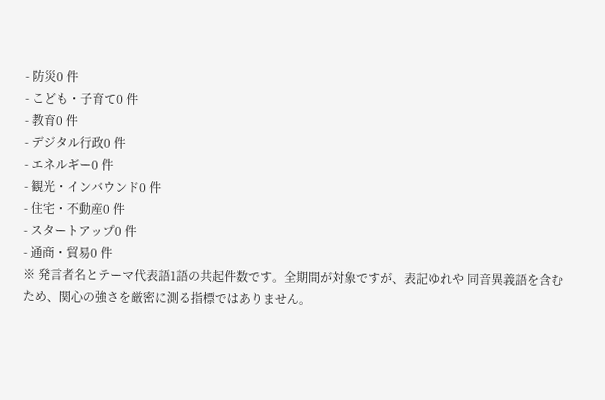- 防災0 件
- こども・子育て0 件
- 教育0 件
- デジタル行政0 件
- エネルギー0 件
- 観光・インバウンド0 件
- 住宅・不動産0 件
- スタートアップ0 件
- 通商・貿易0 件
※ 発言者名とテーマ代表語1語の共起件数です。全期間が対象ですが、表記ゆれや 同音異義語を含むため、関心の強さを厳密に測る指標ではありません。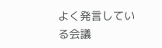よく発言している会議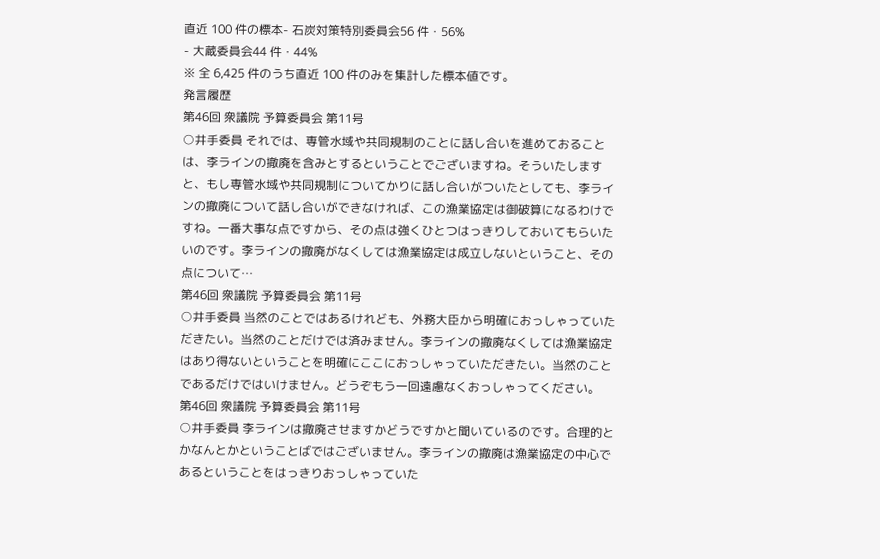直近 100 件の標本- 石炭対策特別委員会56 件・56%
- 大蔵委員会44 件・44%
※ 全 6,425 件のうち直近 100 件のみを集計した標本値です。
発言履歴
第46回 衆議院 予算委員会 第11号
○井手委員 それでは、専管水域や共同規制のことに話し合いを進めておることは、李ラインの撤廃を含みとするということでございますね。そういたしますと、もし専管水域や共同規制についてかりに話し合いがついたとしても、李ラインの撤廃について話し合いができなければ、この漁業協定は御破算になるわけですね。一番大事な点ですから、その点は強くひとつはっきりしておいてもらいたいのです。李ラインの撤廃がなくしては漁業協定は成立しないということ、その点について…
第46回 衆議院 予算委員会 第11号
○井手委員 当然のことではあるけれども、外務大臣から明確におっしゃっていただきたい。当然のことだけでは済みません。李ラインの撤廃なくしては漁業協定はあり得ないということを明確にここにおっしゃっていただきたい。当然のことであるだけではいけません。どうぞもう一回遠慮なくおっしゃってください。
第46回 衆議院 予算委員会 第11号
○井手委員 李ラインは撤廃させますかどうですかと聞いているのです。合理的とかなんとかということばではございません。李ラインの撤廃は漁業協定の中心であるということをはっきりおっしゃっていた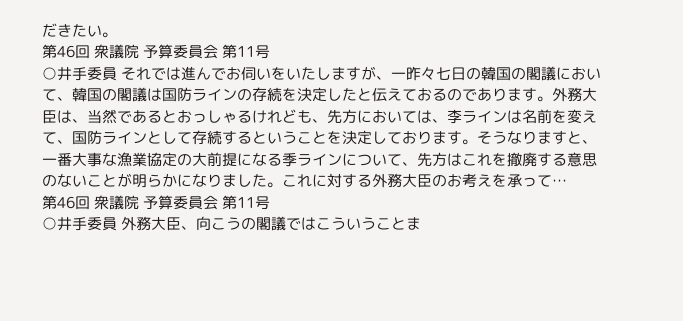だきたい。
第46回 衆議院 予算委員会 第11号
○井手委員 それでは進んでお伺いをいたしますが、一昨々七日の韓国の閣議において、韓国の閣議は国防ラインの存続を決定したと伝えておるのであります。外務大臣は、当然であるとおっしゃるけれども、先方においては、李ラインは名前を変えて、国防ラインとして存続するということを決定しております。そうなりますと、一番大事な漁業協定の大前提になる季ラインについて、先方はこれを撤廃する意思のないことが明らかになりました。これに対する外務大臣のお考えを承って…
第46回 衆議院 予算委員会 第11号
○井手委員 外務大臣、向こうの閣議ではこういうことま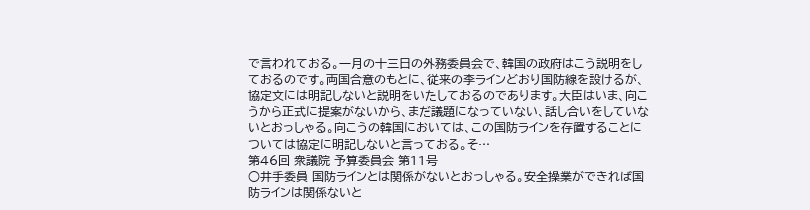で言われておる。一月の十三日の外務委員会で、韓国の政府はこう説明をしておるのです。両国合意のもとに、従来の李ラインどおり国防線を設けるが、協定文には明記しないと説明をいたしておるのであります。大臣はいま、向こうから正式に提案がないから、まだ議題になっていない、話し合いをしていないとおっしゃる。向こうの韓国においては、この国防ラインを存置することについては協定に明記しないと言っておる。そ…
第46回 衆議院 予算委員会 第11号
○井手委員 国防ラインとは関係がないとおっしゃる。安全操業ができれば国防ラインは関係ないと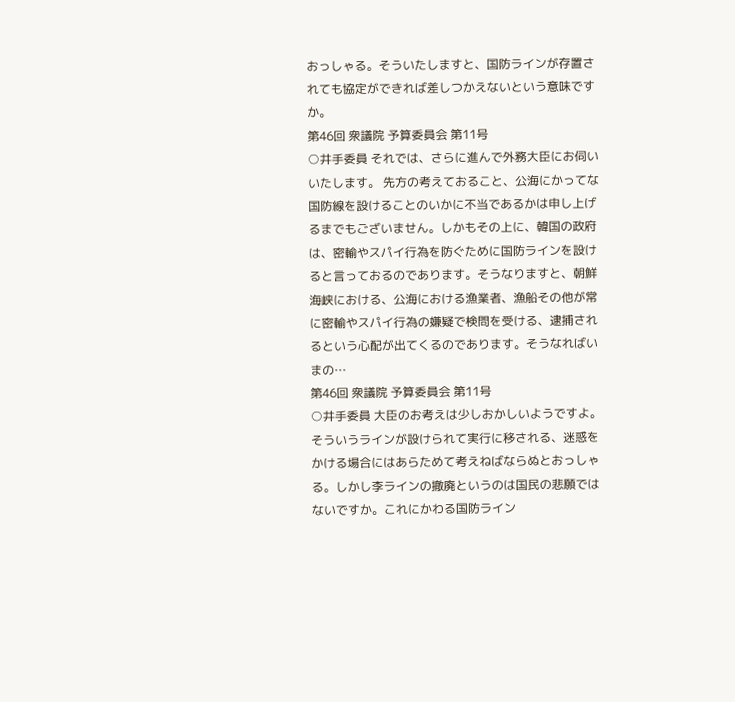おっしゃる。そういたしますと、国防ラインが存置されても協定ができれば差しつかえないという意味ですか。
第46回 衆議院 予算委員会 第11号
○井手委員 それでは、さらに進んで外務大臣にお伺いいたします。 先方の考えておること、公海にかってな国防線を設けることのいかに不当であるかは申し上げるまでもございません。しかもその上に、韓国の政府は、密輸やスパイ行為を防ぐために国防ラインを設けると言っておるのであります。そうなりますと、朝鮮海峡における、公海における漁業者、漁船その他が常に密輸やスパイ行為の嫌疑で検問を受ける、逮捕されるという心配が出てくるのであります。そうなればいまの…
第46回 衆議院 予算委員会 第11号
○井手委員 大臣のお考えは少しおかしいようですよ。そういうラインが設けられて実行に移される、迷惑をかける場合にはあらためて考えねばならぬとおっしゃる。しかし李ラインの撤廃というのは国民の悲願ではないですか。これにかわる国防ライン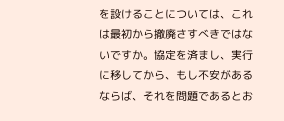を設けることについては、これは最初から撤廃さすべきではないですか。協定を済まし、実行に移してから、もし不安があるならば、それを問題であるとお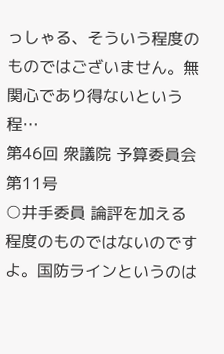っしゃる、そういう程度のものではございません。無関心であり得ないという程…
第46回 衆議院 予算委員会 第11号
○井手委員 論評を加える程度のものではないのですよ。国防ラインというのは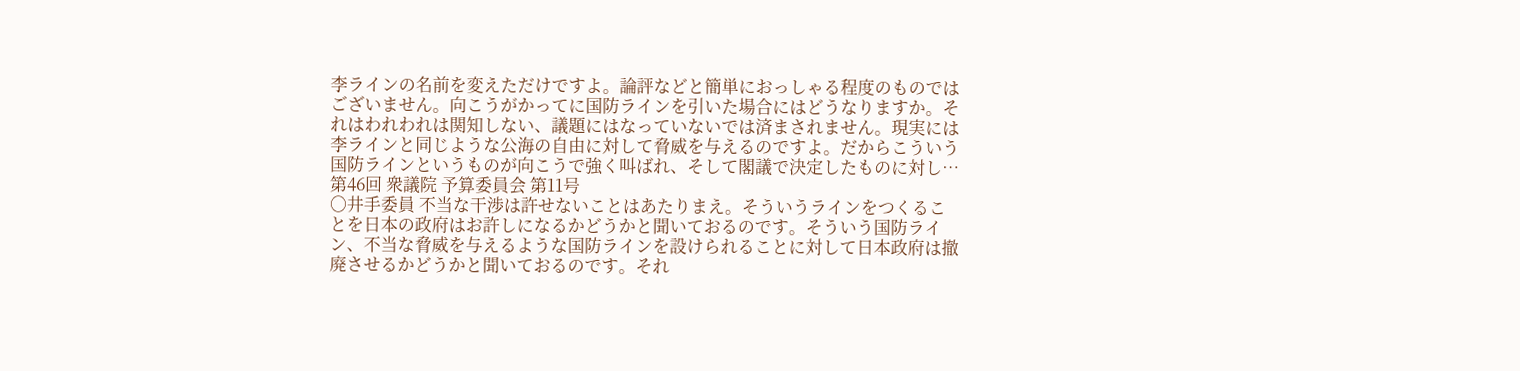李ラインの名前を変えただけですよ。論評などと簡単におっしゃる程度のものではございません。向こうがかってに国防ラインを引いた場合にはどうなりますか。それはわれわれは関知しない、議題にはなっていないでは済まされません。現実には李ラインと同じような公海の自由に対して脅威を与えるのですよ。だからこういう国防ラインというものが向こうで強く叫ばれ、そして閣議で決定したものに対し…
第46回 衆議院 予算委員会 第11号
○井手委員 不当な干渉は許せないことはあたりまえ。そういうラインをつくることを日本の政府はお許しになるかどうかと聞いておるのです。そういう国防ライン、不当な脅威を与えるような国防ラインを設けられることに対して日本政府は撤廃させるかどうかと聞いておるのです。それ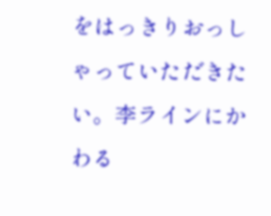をはっきりおっしゃっていただきたい。李ラインにかわる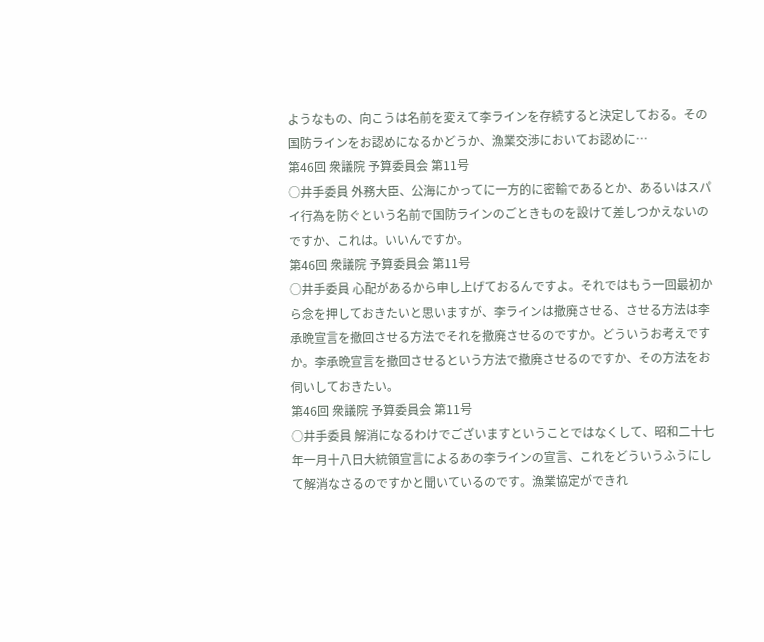ようなもの、向こうは名前を変えて李ラインを存続すると決定しておる。その国防ラインをお認めになるかどうか、漁業交渉においてお認めに…
第46回 衆議院 予算委員会 第11号
○井手委員 外務大臣、公海にかってに一方的に密輸であるとか、あるいはスパイ行為を防ぐという名前で国防ラインのごときものを設けて差しつかえないのですか、これは。いいんですか。
第46回 衆議院 予算委員会 第11号
○井手委員 心配があるから申し上げておるんですよ。それではもう一回最初から念を押しておきたいと思いますが、李ラインは撤廃させる、させる方法は李承晩宣言を撤回させる方法でそれを撤廃させるのですか。どういうお考えですか。李承晩宣言を撤回させるという方法で撤廃させるのですか、その方法をお伺いしておきたい。
第46回 衆議院 予算委員会 第11号
○井手委員 解消になるわけでございますということではなくして、昭和二十七年一月十八日大統領宣言によるあの李ラインの宣言、これをどういうふうにして解消なさるのですかと聞いているのです。漁業協定ができれ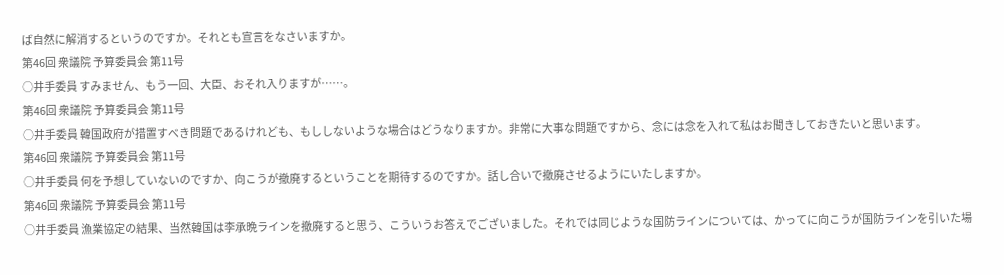ば自然に解消するというのですか。それとも宣言をなさいますか。
第46回 衆議院 予算委員会 第11号
○井手委員 すみません、もう一回、大臣、おそれ入りますが……。
第46回 衆議院 予算委員会 第11号
○井手委員 韓国政府が措置すべき問題であるけれども、もししないような場合はどうなりますか。非常に大事な問題ですから、念には念を入れて私はお聞きしておきたいと思います。
第46回 衆議院 予算委員会 第11号
○井手委員 何を予想していないのですか、向こうが撤廃するということを期待するのですか。話し合いで撤廃させるようにいたしますか。
第46回 衆議院 予算委員会 第11号
○井手委員 漁業協定の結果、当然韓国は李承晩ラインを撤廃すると思う、こういうお答えでございました。それでは同じような国防ラインについては、かってに向こうが国防ラインを引いた場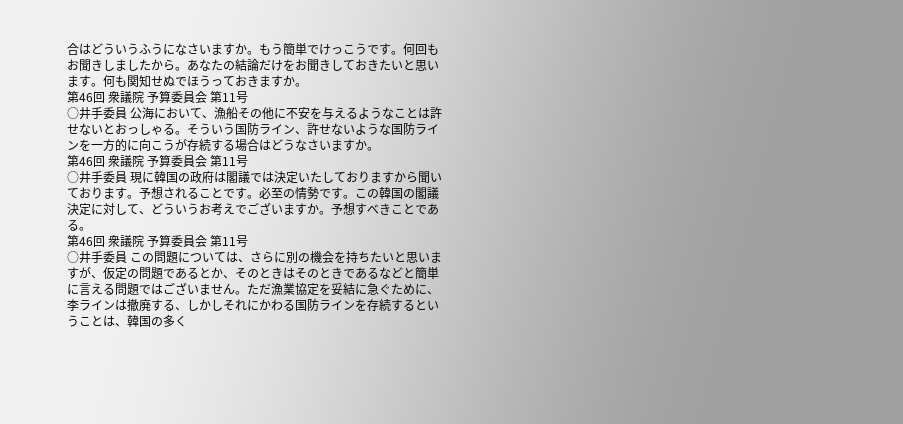合はどういうふうになさいますか。もう簡単でけっこうです。何回もお聞きしましたから。あなたの結論だけをお聞きしておきたいと思います。何も関知せぬでほうっておきますか。
第46回 衆議院 予算委員会 第11号
○井手委員 公海において、漁船その他に不安を与えるようなことは許せないとおっしゃる。そういう国防ライン、許せないような国防ラインを一方的に向こうが存続する場合はどうなさいますか。
第46回 衆議院 予算委員会 第11号
○井手委員 現に韓国の政府は閣議では決定いたしておりますから聞いております。予想されることです。必至の情勢です。この韓国の閣議決定に対して、どういうお考えでございますか。予想すべきことである。
第46回 衆議院 予算委員会 第11号
○井手委員 この問題については、さらに別の機会を持ちたいと思いますが、仮定の問題であるとか、そのときはそのときであるなどと簡単に言える問題ではございません。ただ漁業協定を妥結に急ぐために、李ラインは撤廃する、しかしそれにかわる国防ラインを存続するということは、韓国の多く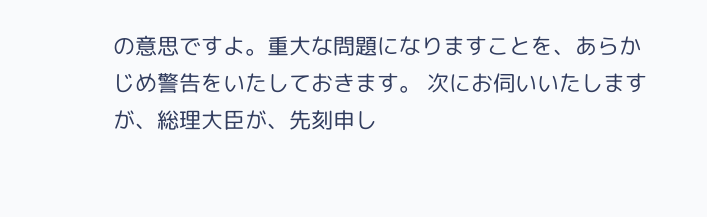の意思ですよ。重大な問題になりますことを、あらかじめ警告をいたしておきます。 次にお伺いいたしますが、総理大臣が、先刻申し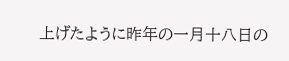上げたように昨年の一月十八日の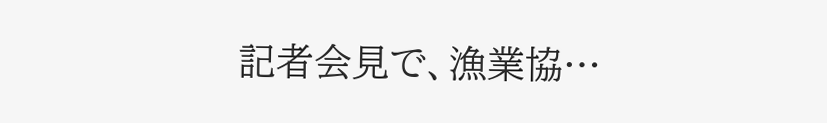記者会見で、漁業協…